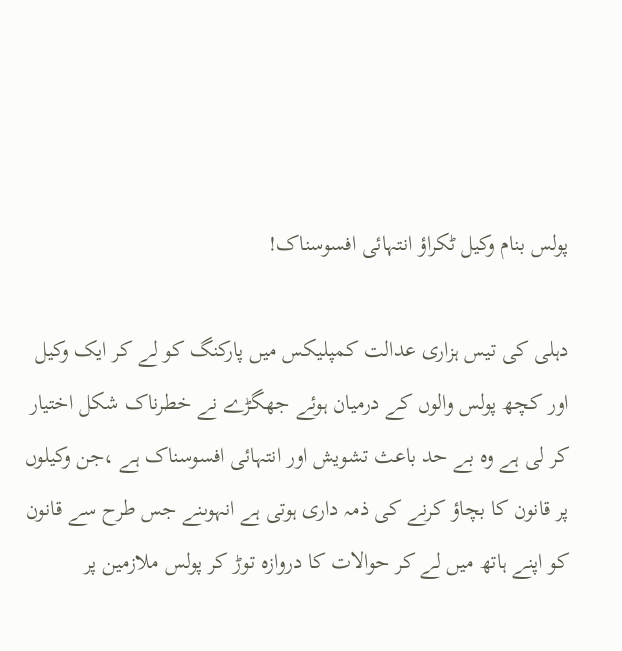پولس بنام وکیل ٹکراؤ انتہائی افسوسناک!

دہلی کی تیس ہزاری عدالت کمپلیکس میں پارکنگ کو لے کر ایک وکیل اور کچھ پولس والوں کے درمیان ہوئے جھگڑے نے خطرناک شکل اختیار کر لی ہے وہ بے حد باعث تشویش اور انتہائی افسوسناک ہے ،جن وکیلوں پر قانون کا بچاؤ کرنے کی ذمہ داری ہوتی ہے انہوںنے جس طرح سے قانون کو اپنے ہاتھ میں لے کر حوالات کا دروازہ توڑ کر پولس ملازمین پر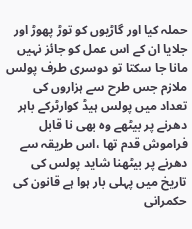حملہ کیا اور گاڑیوں کو توڑ پھوڑ اور جلایا ان کے اس عمل کو جائز نہیں مانا جا سکتا تو دوسری طرف پولس ملازم جس طرح سے ہزاروں کی تعداد میں پولس ہیڈ کوارٹرکے باہر دھرنے پر بیٹھے وہ بھی نا قابل فراموش قدم تھا ،اس طریقہ سے دھرنے پر بیٹھنا شاید پولس کی تاریخ میں پہلی بار ہوا ہے قانون کی حکمرانی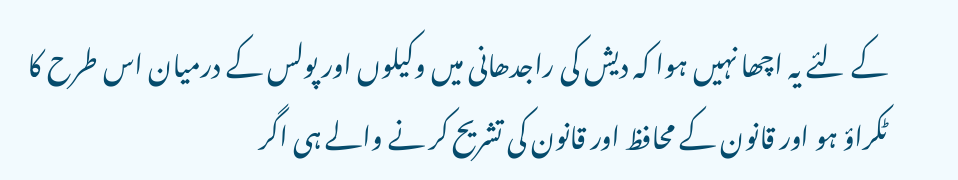کے لئے یہ اچھا نہیں ہوا کہ دیش کی راجدھانی میں وکیلوں اور پولس کے درمیان اس طرح کا ٹکراؤ ہو اور قانون کے محافظ اور قانون کی تشریح کر نے والے ہی اگر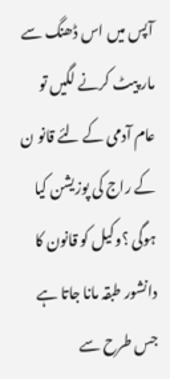آپس میں اس ڈھنگ سے مار پیٹ کرنے لگیں تو عام آدمی کے لئے قانو ن کے راج کی پوزیشن کیا ہوگی ؟وکیل کو قانون کا دانشور طبقہ مانا جاتا ہے جس طرح سے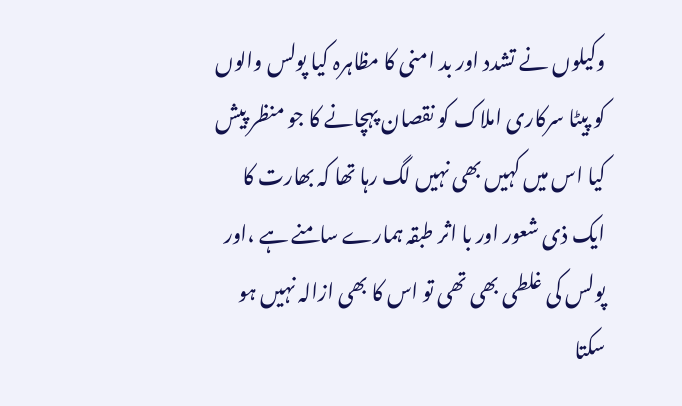وکیلوں نے تشدد اور بد امنی کا مظاہرہ کیا پولس والوں کو پیٹا سرکاری املاک کو نقصان پہچانے کا جو منظر پیش کیا اس میں کہیں بھی نہیں لگ رہا تھا کہ بھارت کا ایک ذی شعور اور با اثر طبقہ ہمارے سامنے ہے ،اور پولس کی غلطی بھی تھی تو اس کا بھی ازالہ نہیں ہو سکتا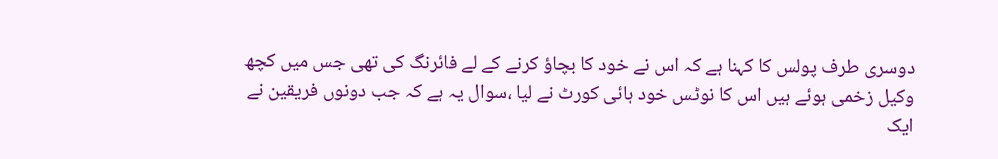دوسری طرف پولس کا کہنا ہے کہ اس نے خود کا بچاؤ کرنے کے لے فائرنگ کی تھی جس میں کچھ وکیل زخمی ہوئے ہیں اس کا نوٹس خود ہائی کورٹ نے لیا ،سوال یہ ہے کہ جب دونوں فریقین نے ایک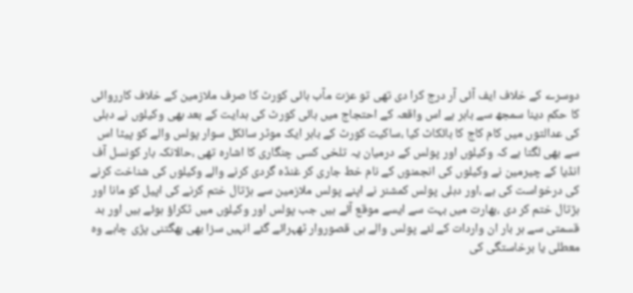دوسرے کے خلاف ایف آئی آر درج کرا دی تھی تو عزت مآب ہائی کورٹ کا صرف ملازمین کے خلاف کارروائی کا حکم دینا سمجھ سے باہر ہے اس واقعہ کے احتجاج میں ہائی کورٹ کی ہدایت کے بعد بھی وکیلوں نے دہلی کی عدالتوں میں کام کاج کا بائکاٹ کیا ،ساکیت کورٹ کے باہر ایک موٹر سائکل سوار پولس والے کو پیٹا اس سے بھی لگتا ہے کہ وکیلوں اور پولس کے درمیان یہ تلخی کسی چنگاری کا اشارہ تھی ،حالانکہ بار کونسل آف انڈیا کے چیرمین نے وکیلوں کی انجمنوں کے نام خط جاری کر غنڈہ گردی کرنے والے وکیلوں کی شناخت کرنے کی درخواست کی ہے ،اور دہلی پولس کمشنر نے اپنے پولس ملازمین سے ہڑتال ختم کرنے کی اپیل کو مانا اور ہڑتال ختم کر دی ،بھارت میں بہت سے ایسے موقع آئے ہیں جب پولس اور وکیلوں میں ٹکراؤ ہوئے ہیں اور بد قسمتی سے ہر بار ان واردات کے لئے پولس والے ہی قصوروار ٹھہرائے گئے انہیں سزا بھی بھگتنی پڑی چاہے وہ معطلی یا برخاستگی کی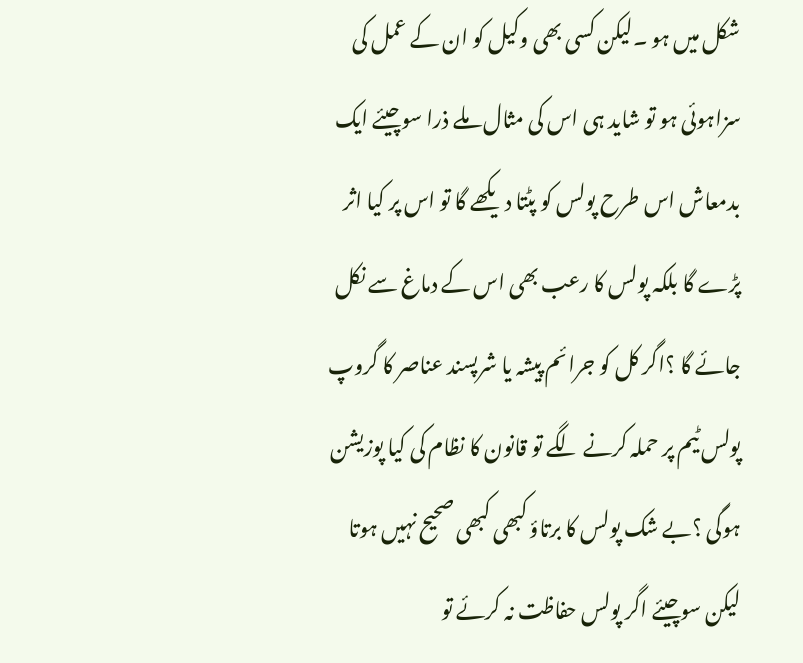شکل میں ہو ۔لیکن کسی بھی وکیل کو ان کے عمل کی سزاہوئی ہو تو شاید ہی اس کی مثال ملے ذرا سوچیئے ایک بدمعاش اس طرح پولس کو پٹتا دیکھے گا تو اس پر کیا اثر پڑے گا بلکہ پولس کا رعب بھی اس کے دماغ سے نکل جائے گا ؟اگر کل کو جرائم پیشہ یا شرپسند عناصر کا گروپ پولس ٹیم پر حملہ کرنے لگے تو قانون کا نظام کی کیا پوزیشن ہوگی ؟بے شک پولس کا برتاؤ کبھی کبھی صحیح نہیں ہوتا لیکن سوچیئے اگر پولس حفاظت نہ کرئے تو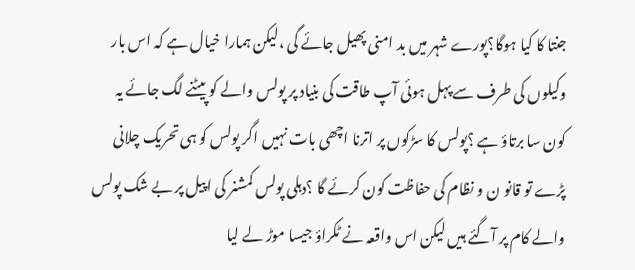جنتا کا کیا ہوگا؟پورے شہر میں بد امنی پھیل جائے گی ،لیکن ہمارا خیال ہے کہ اس بار وکیلوں کی طرف سے پہل ہوئی آپ طاقت کی بنیاد پر پولس والے کو پیٹنے لگ جائے یہ کون سا برتاؤ ہے ؟پولس کا سڑکوں پر اترنا اچھی بات نہیں اگر پولس کو ہی تحریک چلانی پڑے تو قانو ن و نظام کی حفاظت کون کرئے گا ؟دہلی پولس کمشنر کی اپیل پر بے شک پولس والے کام پر آگئے ہیں لیکن اس واقعہ نے ٹکراؤ جیسا موڑ لے لیا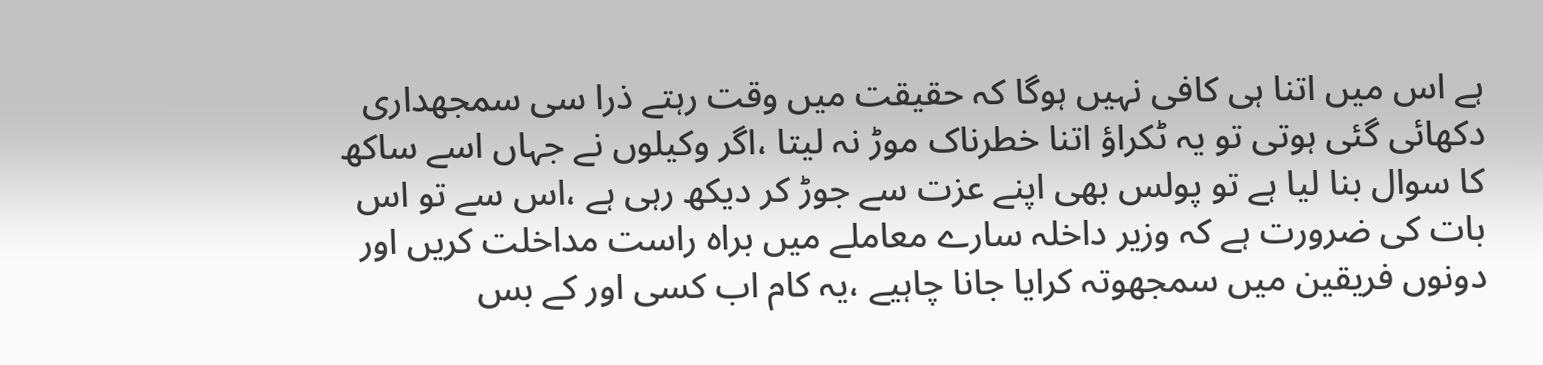ہے اس میں اتنا ہی کافی نہیں ہوگا کہ حقیقت میں وقت رہتے ذرا سی سمجھداری دکھائی گئی ہوتی تو یہ ٹکراؤ اتنا خطرناک موڑ نہ لیتا ،اگر وکیلوں نے جہاں اسے ساکھ کا سوال بنا لیا ہے تو پولس بھی اپنے عزت سے جوڑ کر دیکھ رہی ہے ،اس سے تو اس بات کی ضرورت ہے کہ وزیر داخلہ سارے معاملے میں براہ راست مداخلت کریں اور دونوں فریقین میں سمجھوتہ کرایا جانا چاہیے ،یہ کام اب کسی اور کے بس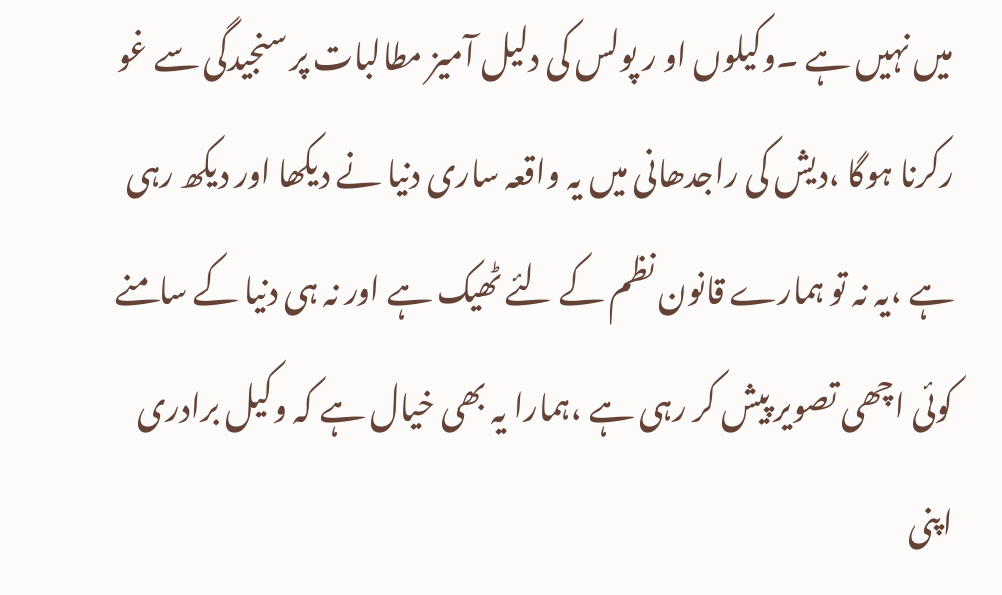میں نہیں ہے ۔وکیلوں او ر پولس کی دلیل آمیز مطالبات پر سنجیدگی سے غو رکرنا ہوگا ،دیش کی راجدھانی میں یہ واقعہ ساری دنیا نے دیکھا اور دیکھ رہی ہے ،یہ نہ تو ہمارے قانون نظم کے لئے ٹھیک ہے اور نہ ہی دنیا کے سامنے کوئی اچھی تصویر پیش کر رہی ہے ،ہمارا یہ بھی خیال ہے کہ وکیل برادری اپنی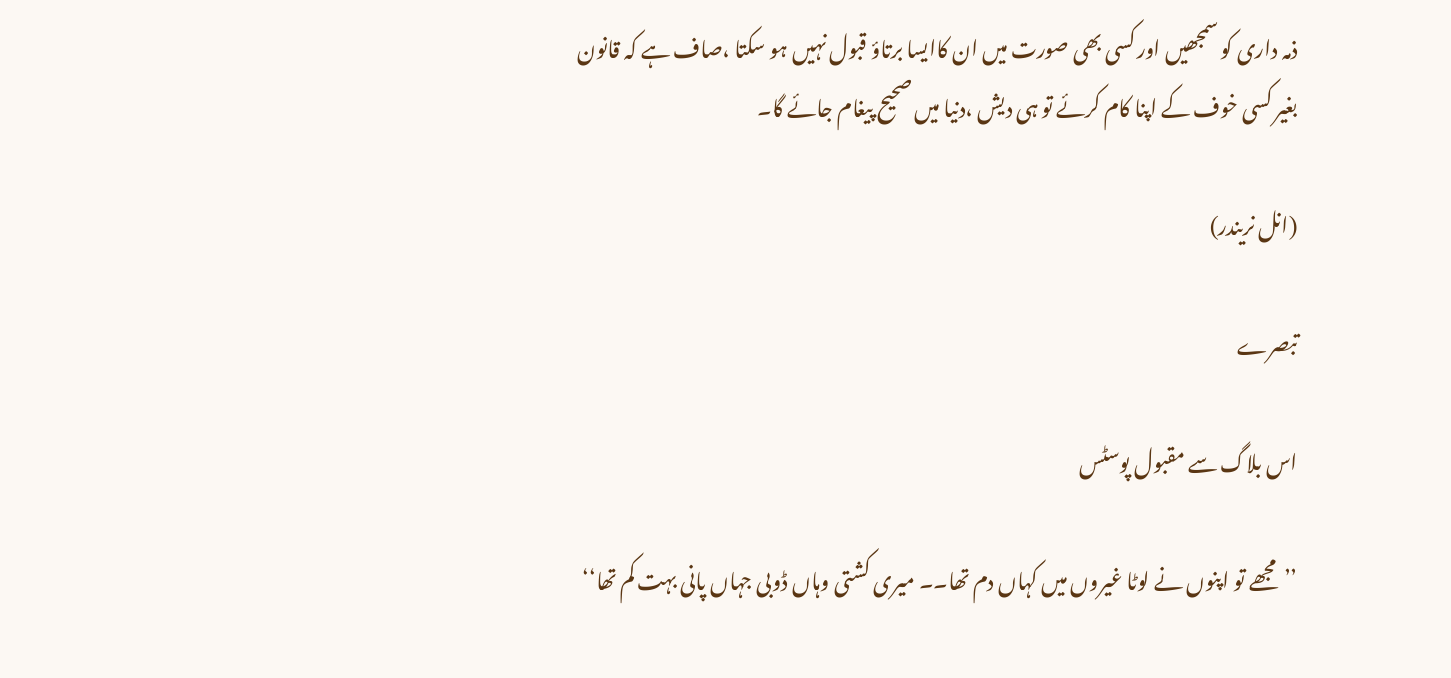ذمہ داری کو سمجھیں اور کسی بھی صورت میں ان کاایسا برتاؤ قبول نہیں ہو سکتا ،صاف ہے کہ قانون بغیر کسی خوف کے اپنا کام کرئے تو ہی دیش ،دنیا میں صحیح پیغام جائے گا۔

(انل نریندر)

تبصرے

اس بلاگ سے مقبول پوسٹس

’’مجھے تو اپنوں نے لوٹا غیروں میں کہاں دم تھا۔۔ میری کشتی وہاں ڈوبی جہاں پانی بہت کم تھا‘‘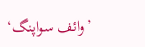’وائف سواپنگ‘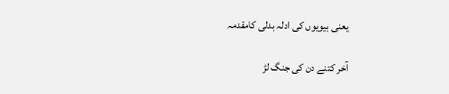یعنی بیویوں کی ادلہ بدلی کامقدمہ

آخر کتنے دن کی جنگ لڑ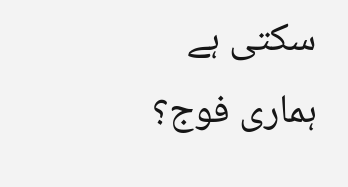سکتی ہے ہماری فوج؟